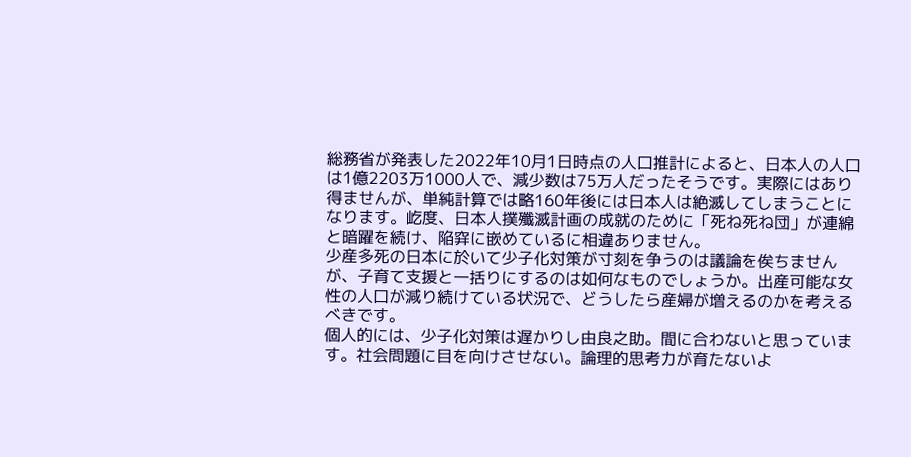総務省が発表した2022年10月1日時点の人口推計によると、日本人の人口は1億2203万1000人で、減少数は75万人だったそうです。実際にはあり得ませんが、単純計算では略160年後には日本人は絶滅してしまうことになります。屹度、日本人撲殲滅計画の成就のために「死ね死ね団」が連綿と暗躍を続け、陥穽に嵌めているに相違ありません。
少産多死の日本に於いて少子化対策が寸刻を争うのは議論を俟ちませんが、子育て支援と一括りにするのは如何なものでしょうか。出産可能な女性の人口が減り続けている状況で、どうしたら産婦が増えるのかを考えるべきです。
個人的には、少子化対策は遅かりし由良之助。間に合わないと思っています。社会問題に目を向けさせない。論理的思考力が育たないよ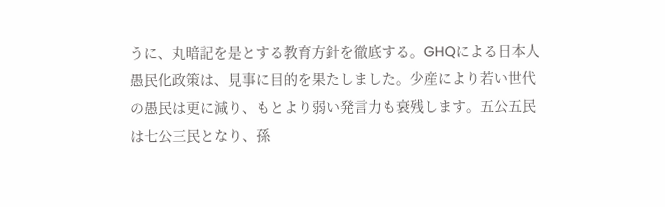うに、丸暗記を是とする教育方針を徹底する。GHQによる日本人愚民化政策は、見事に目的を果たしました。少産により若い世代の愚民は更に減り、もとより弱い発言力も衰残します。五公五民は七公三民となり、孫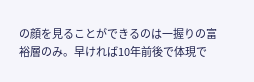の顔を見ることができるのは一握りの富裕層のみ。早ければ10年前後で体現で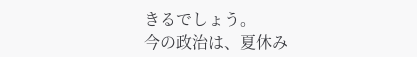きるでしょう。
今の政治は、夏休み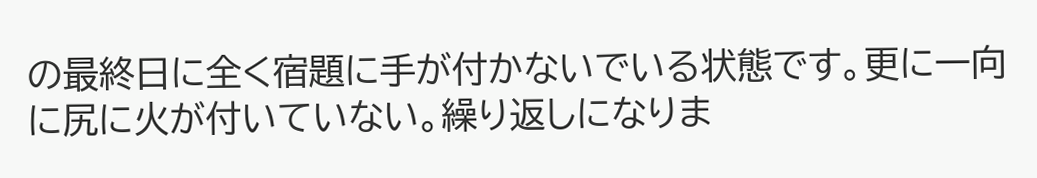の最終日に全く宿題に手が付かないでいる状態です。更に一向に尻に火が付いていない。繰り返しになりま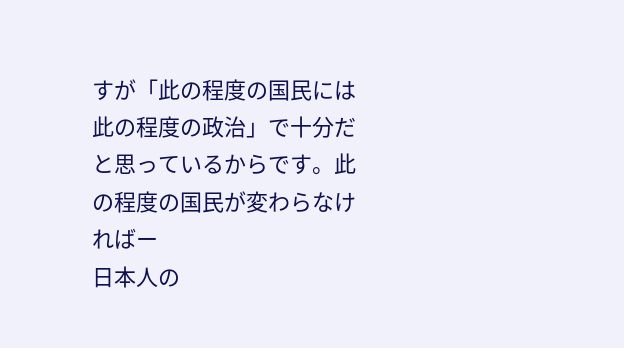すが「此の程度の国民には此の程度の政治」で十分だと思っているからです。此の程度の国民が変わらなければー
日本人の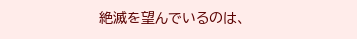絶滅を望んでいるのは、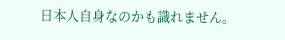日本人自身なのかも識れません。